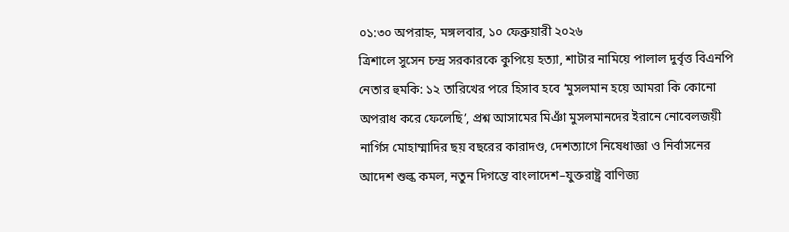০১:৩০ অপরাহ্ন, মঙ্গলবার, ১০ ফেব্রুয়ারী ২০২৬
ত্রিশালে সুসেন চন্দ্র সরকারকে কুপিয়ে হত্যা, শাটার নামিয়ে পালাল দুর্বৃত্ত বিএনপি নেতার হুমকি: ১২ তারিখের পরে হিসাব হবে ‘মুসলমান হয়ে আমরা কি কোনো অপরাধ করে ফেলেছি’, প্রশ্ন আসামের মিঞাঁ মুসলমানদের ইরানে নোবেলজয়ী নার্গিস মোহাম্মাদির ছয় বছরের কারাদণ্ড, দেশত্যাগে নিষেধাজ্ঞা ও নির্বাসনের আদেশ শুল্ক কমল, নতুন দিগন্তে বাংলাদেশ–যুক্তরাষ্ট্র বাণিজ্য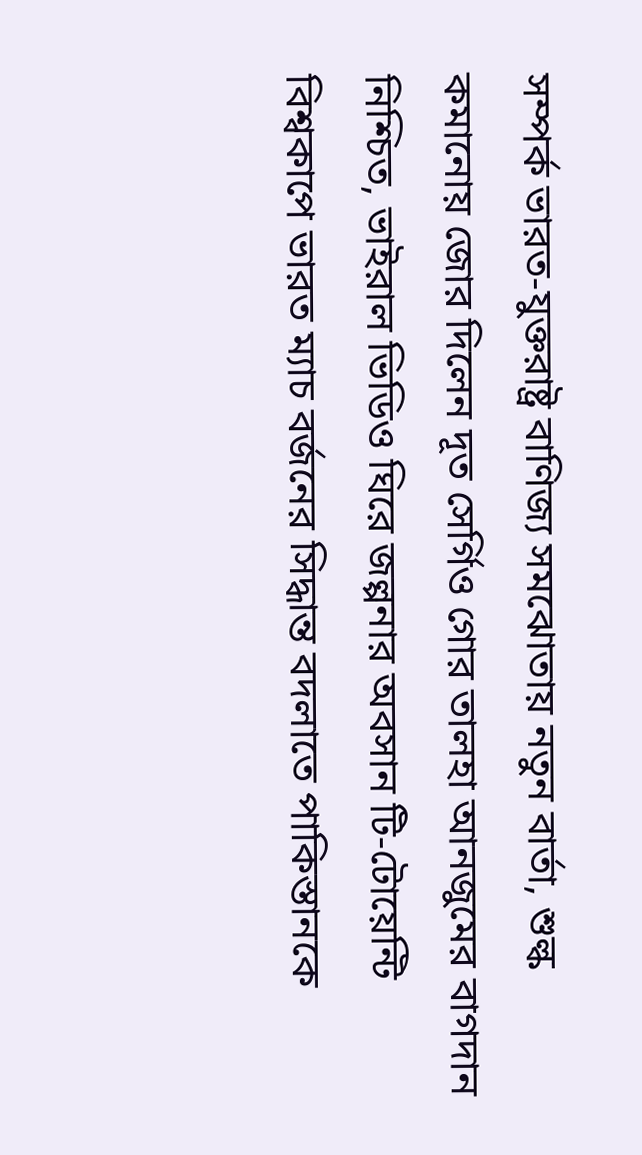সম্পর্ক ভারত-যুক্তরাষ্ট্র বাণিজ্য সমঝোতায় নতুন বার্তা, শুল্ক কমানোয় জোর দিলেন দূত সের্গিও গোর তালহা আনজুমের বাগদান নিশ্চিত, ভাইরাল ভিডিও ঘিরে জল্পনার অবসান টি-টোয়েন্টি বিশ্বকাপে ভারত ম্যাচ বর্জনের সিদ্ধান্ত বদলাতে পাকিস্তানকে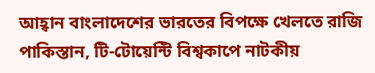আহ্বান বাংলাদেশের ভারতের বিপক্ষে খেলতে রাজি পাকিস্তান, টি-টোয়েন্টি বিশ্বকাপে নাটকীয়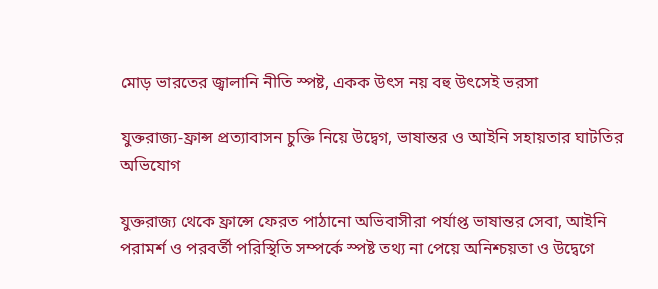মোড় ভারতের জ্বালানি নীতি স্পষ্ট, একক উৎস নয় বহু উৎসেই ভরসা

যুক্তরাজ্য-ফ্রান্স প্রত্যাবাসন চুক্তি নিয়ে উদ্বেগ, ভাষান্তর ও আইনি সহায়তার ঘাটতির অভিযোগ

যুক্তরাজ্য থেকে ফ্রান্সে ফেরত পাঠানো অভিবাসীরা পর্যাপ্ত ভাষান্তর সেবা, আইনি পরামর্শ ও পরবর্তী পরিস্থিতি সম্পর্কে স্পষ্ট তথ্য না পেয়ে অনিশ্চয়তা ও উদ্বেগে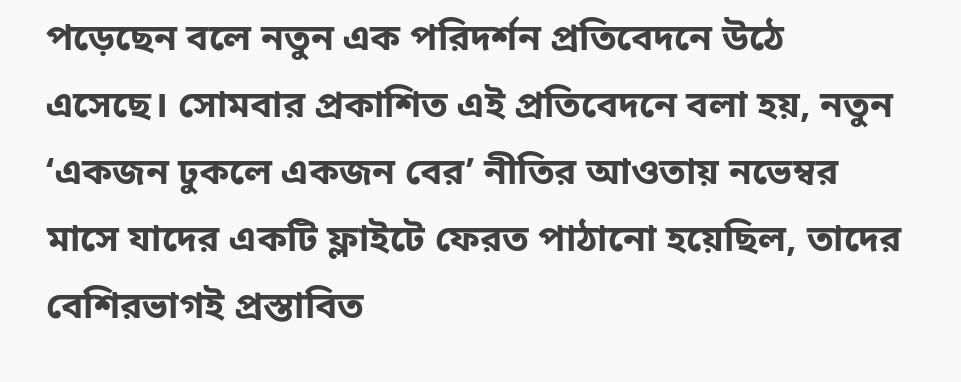পড়েছেন বলে নতুন এক পরিদর্শন প্রতিবেদনে উঠে এসেছে। সোমবার প্রকাশিত এই প্রতিবেদনে বলা হয়, নতুন ‘একজন ঢুকলে একজন বের’ নীতির আওতায় নভেম্বর মাসে যাদের একটি ফ্লাইটে ফেরত পাঠানো হয়েছিল, তাদের বেশিরভাগই প্রস্তাবিত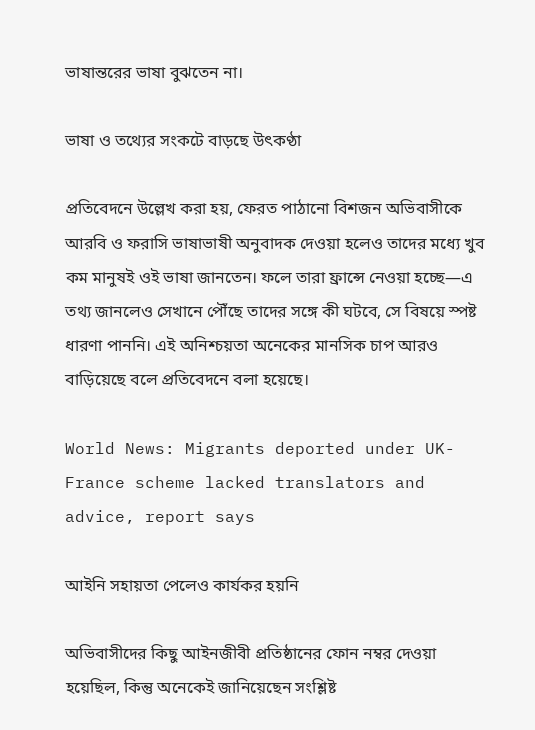ভাষান্তরের ভাষা বুঝতেন না।

ভাষা ও তথ্যের সংকটে বাড়ছে উৎকণ্ঠা

প্রতিবেদনে উল্লেখ করা হয়, ফেরত পাঠানো বিশজন অভিবাসীকে আরবি ও ফরাসি ভাষাভাষী অনুবাদক দেওয়া হলেও তাদের মধ্যে খুব কম মানুষই ওই ভাষা জানতেন। ফলে তারা ফ্রান্সে নেওয়া হচ্ছে—এ তথ্য জানলেও সেখানে পৌঁছে তাদের সঙ্গে কী ঘটবে, সে বিষয়ে স্পষ্ট ধারণা পাননি। এই অনিশ্চয়তা অনেকের মানসিক চাপ আরও বাড়িয়েছে বলে প্রতিবেদনে বলা হয়েছে।

World News: Migrants deported under UK-France scheme lacked translators and  advice, report says

আইনি সহায়তা পেলেও কার্যকর হয়নি

অভিবাসীদের কিছু আইনজীবী প্রতিষ্ঠানের ফোন নম্বর দেওয়া হয়েছিল, কিন্তু অনেকেই জানিয়েছেন সংশ্লিষ্ট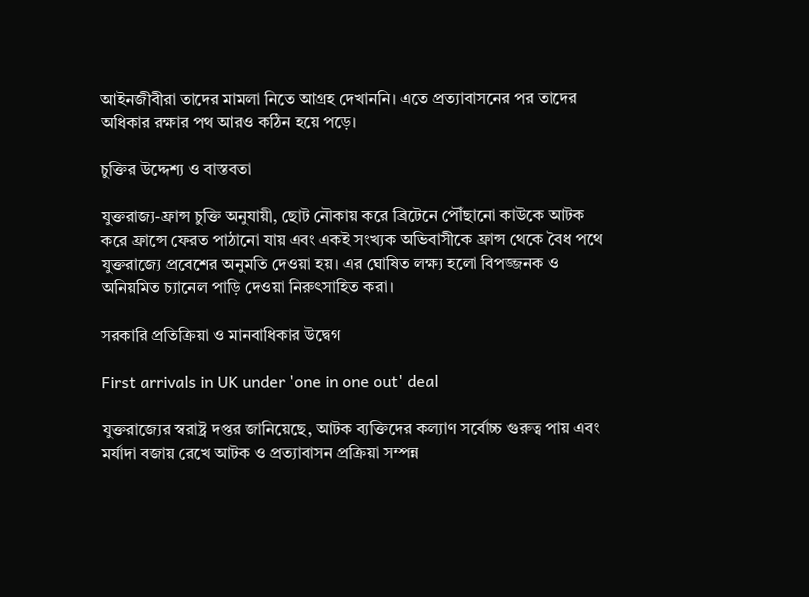আইনজীবীরা তাদের মামলা নিতে আগ্রহ দেখাননি। এতে প্রত্যাবাসনের পর তাদের অধিকার রক্ষার পথ আরও কঠিন হয়ে পড়ে।

চুক্তির উদ্দেশ্য ও বাস্তবতা

যুক্তরাজ্য-ফ্রান্স চুক্তি অনুযায়ী, ছোট নৌকায় করে ব্রিটেনে পৌঁছানো কাউকে আটক করে ফ্রান্সে ফেরত পাঠানো যায় এবং একই সংখ্যক অভিবাসীকে ফ্রান্স থেকে বৈধ পথে যুক্তরাজ্যে প্রবেশের অনুমতি দেওয়া হয়। এর ঘোষিত লক্ষ্য হলো বিপজ্জনক ও অনিয়মিত চ্যানেল পাড়ি দেওয়া নিরুৎসাহিত করা।

সরকারি প্রতিক্রিয়া ও মানবাধিকার উদ্বেগ

First arrivals in UK under 'one in one out' deal

যুক্তরাজ্যের স্বরাষ্ট্র দপ্তর জানিয়েছে, আটক ব্যক্তিদের কল্যাণ সর্বোচ্চ গুরুত্ব পায় এবং মর্যাদা বজায় রেখে আটক ও প্রত্যাবাসন প্রক্রিয়া সম্পন্ন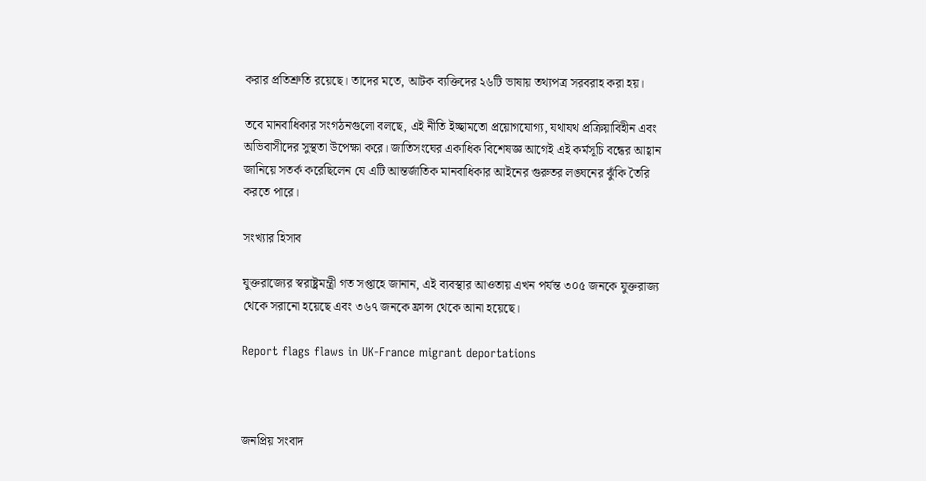করার প্রতিশ্রুতি রয়েছে। তাদের মতে, আটক ব্যক্তিদের ২৬টি ভাষায় তথ্যপত্র সরবরাহ করা হয়।

তবে মানবাধিকার সংগঠনগুলো বলছে, এই নীতি ইচ্ছামতো প্রয়োগযোগ্য, যথাযথ প্রক্রিয়াবিহীন এবং অভিবাসীদের সুস্থতা উপেক্ষা করে। জাতিসংঘের একাধিক বিশেষজ্ঞ আগেই এই কর্মসূচি বন্ধের আহ্বান জানিয়ে সতর্ক করেছিলেন যে এটি আন্তর্জাতিক মানবাধিকার আইনের গুরুতর লঙ্ঘনের ঝুঁকি তৈরি করতে পারে।

সংখ্যার হিসাব

যুক্তরাজ্যের স্বরাষ্ট্রমন্ত্রী গত সপ্তাহে জানান, এই ব্যবস্থার আওতায় এখন পর্যন্ত ৩০৫ জনকে যুক্তরাজ্য থেকে সরানো হয়েছে এবং ৩৬৭ জনকে ফ্রান্স থেকে আনা হয়েছে।

Report flags flaws in UK-France migrant deportations



জনপ্রিয় সংবাদ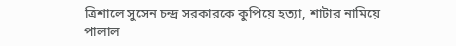ত্রিশালে সুসেন চন্দ্র সরকারকে কুপিয়ে হত্যা, শাটার নামিয়ে পালাল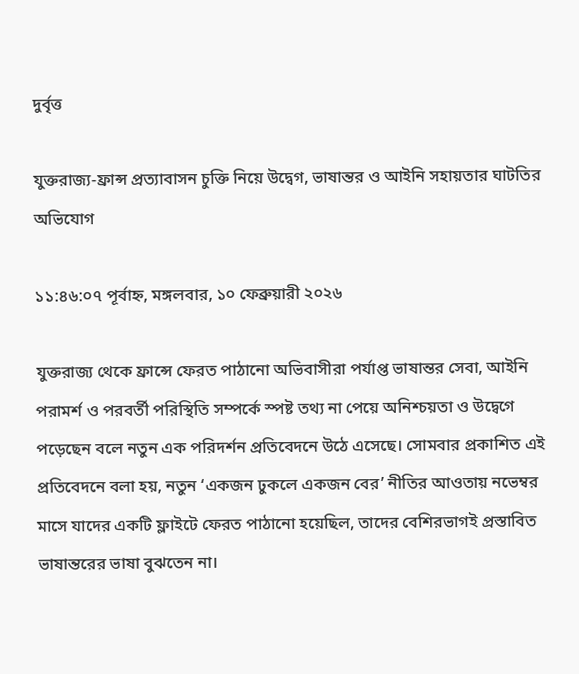দুর্বৃত্ত

যুক্তরাজ্য-ফ্রান্স প্রত্যাবাসন চুক্তি নিয়ে উদ্বেগ, ভাষান্তর ও আইনি সহায়তার ঘাটতির অভিযোগ

১১:৪৬:০৭ পূর্বাহ্ন, মঙ্গলবার, ১০ ফেব্রুয়ারী ২০২৬

যুক্তরাজ্য থেকে ফ্রান্সে ফেরত পাঠানো অভিবাসীরা পর্যাপ্ত ভাষান্তর সেবা, আইনি পরামর্শ ও পরবর্তী পরিস্থিতি সম্পর্কে স্পষ্ট তথ্য না পেয়ে অনিশ্চয়তা ও উদ্বেগে পড়েছেন বলে নতুন এক পরিদর্শন প্রতিবেদনে উঠে এসেছে। সোমবার প্রকাশিত এই প্রতিবেদনে বলা হয়, নতুন ‘একজন ঢুকলে একজন বের’ নীতির আওতায় নভেম্বর মাসে যাদের একটি ফ্লাইটে ফেরত পাঠানো হয়েছিল, তাদের বেশিরভাগই প্রস্তাবিত ভাষান্তরের ভাষা বুঝতেন না।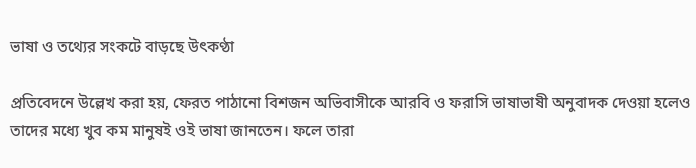ভাষা ও তথ্যের সংকটে বাড়ছে উৎকণ্ঠা

প্রতিবেদনে উল্লেখ করা হয়, ফেরত পাঠানো বিশজন অভিবাসীকে আরবি ও ফরাসি ভাষাভাষী অনুবাদক দেওয়া হলেও তাদের মধ্যে খুব কম মানুষই ওই ভাষা জানতেন। ফলে তারা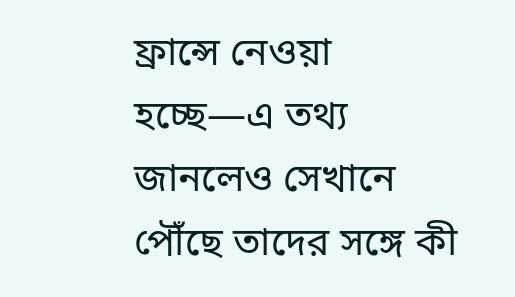ফ্রান্সে নেওয়া হচ্ছে—এ তথ্য জানলেও সেখানে পৌঁছে তাদের সঙ্গে কী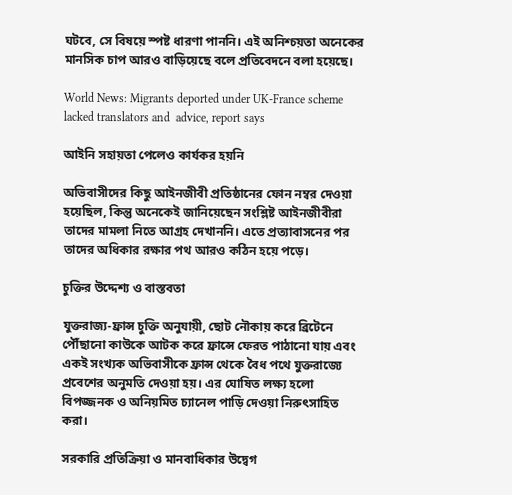ঘটবে, সে বিষয়ে স্পষ্ট ধারণা পাননি। এই অনিশ্চয়তা অনেকের মানসিক চাপ আরও বাড়িয়েছে বলে প্রতিবেদনে বলা হয়েছে।

World News: Migrants deported under UK-France scheme lacked translators and  advice, report says

আইনি সহায়তা পেলেও কার্যকর হয়নি

অভিবাসীদের কিছু আইনজীবী প্রতিষ্ঠানের ফোন নম্বর দেওয়া হয়েছিল, কিন্তু অনেকেই জানিয়েছেন সংশ্লিষ্ট আইনজীবীরা তাদের মামলা নিতে আগ্রহ দেখাননি। এতে প্রত্যাবাসনের পর তাদের অধিকার রক্ষার পথ আরও কঠিন হয়ে পড়ে।

চুক্তির উদ্দেশ্য ও বাস্তবতা

যুক্তরাজ্য-ফ্রান্স চুক্তি অনুযায়ী, ছোট নৌকায় করে ব্রিটেনে পৌঁছানো কাউকে আটক করে ফ্রান্সে ফেরত পাঠানো যায় এবং একই সংখ্যক অভিবাসীকে ফ্রান্স থেকে বৈধ পথে যুক্তরাজ্যে প্রবেশের অনুমতি দেওয়া হয়। এর ঘোষিত লক্ষ্য হলো বিপজ্জনক ও অনিয়মিত চ্যানেল পাড়ি দেওয়া নিরুৎসাহিত করা।

সরকারি প্রতিক্রিয়া ও মানবাধিকার উদ্বেগ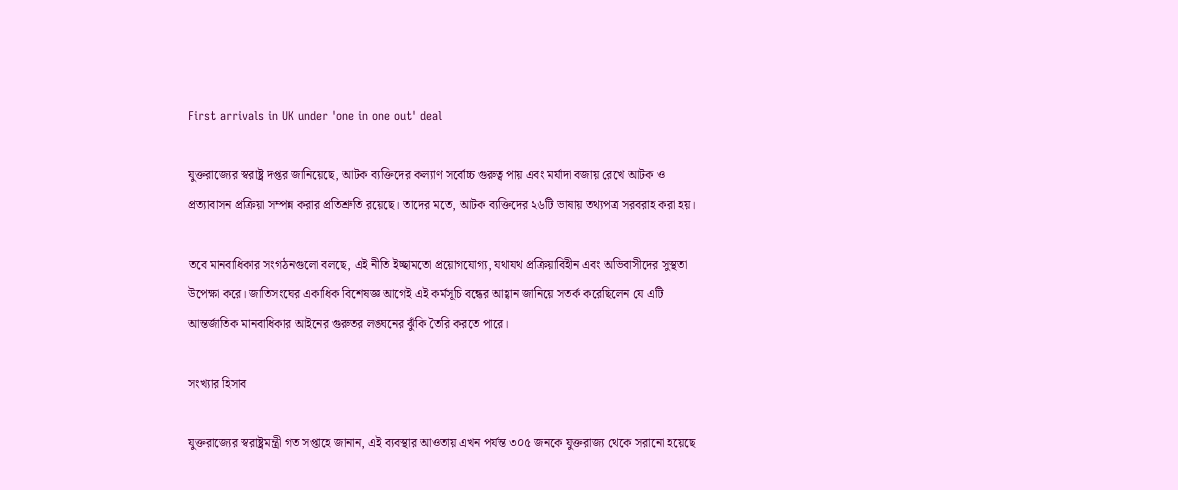First arrivals in UK under 'one in one out' deal

যুক্তরাজ্যের স্বরাষ্ট্র দপ্তর জানিয়েছে, আটক ব্যক্তিদের কল্যাণ সর্বোচ্চ গুরুত্ব পায় এবং মর্যাদা বজায় রেখে আটক ও প্রত্যাবাসন প্রক্রিয়া সম্পন্ন করার প্রতিশ্রুতি রয়েছে। তাদের মতে, আটক ব্যক্তিদের ২৬টি ভাষায় তথ্যপত্র সরবরাহ করা হয়।

তবে মানবাধিকার সংগঠনগুলো বলছে, এই নীতি ইচ্ছামতো প্রয়োগযোগ্য, যথাযথ প্রক্রিয়াবিহীন এবং অভিবাসীদের সুস্থতা উপেক্ষা করে। জাতিসংঘের একাধিক বিশেষজ্ঞ আগেই এই কর্মসূচি বন্ধের আহ্বান জানিয়ে সতর্ক করেছিলেন যে এটি আন্তর্জাতিক মানবাধিকার আইনের গুরুতর লঙ্ঘনের ঝুঁকি তৈরি করতে পারে।

সংখ্যার হিসাব

যুক্তরাজ্যের স্বরাষ্ট্রমন্ত্রী গত সপ্তাহে জানান, এই ব্যবস্থার আওতায় এখন পর্যন্ত ৩০৫ জনকে যুক্তরাজ্য থেকে সরানো হয়েছে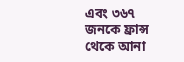এবং ৩৬৭ জনকে ফ্রান্স থেকে আনা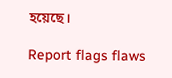হয়েছে।

Report flags flaws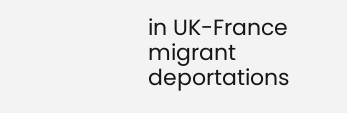in UK-France migrant deportations